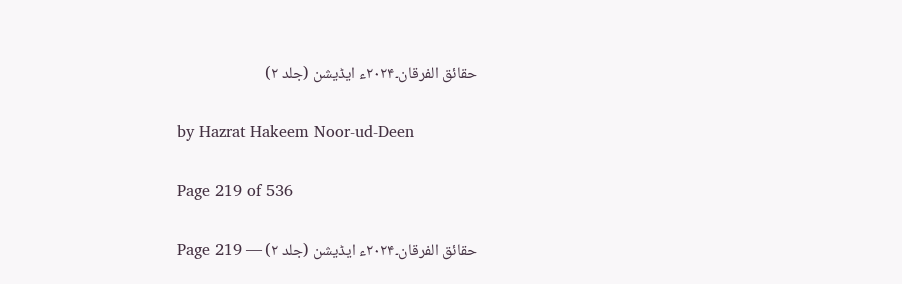حقائق الفرقان۔۲۰۲۴ء ایڈیشن (جلد ۲)

by Hazrat Hakeem Noor-ud-Deen

Page 219 of 536

حقائق الفرقان۔۲۰۲۴ء ایڈیشن (جلد ۲) — Page 219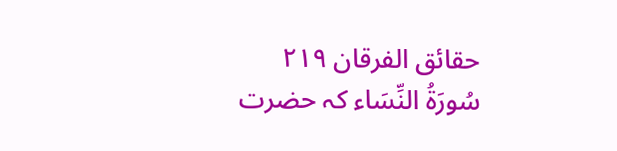حقائق الفرقان ۲۱۹ سُورَةُ النِّسَاء کہ حضرت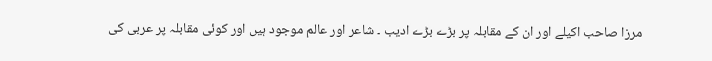مرزا صاحب اکیلے اور ان کے مقابلہ پر بڑے بڑے ادیب ۔ شاعر اور عالم موجود ہیں اور کوئی مقابلہ پر عربی کی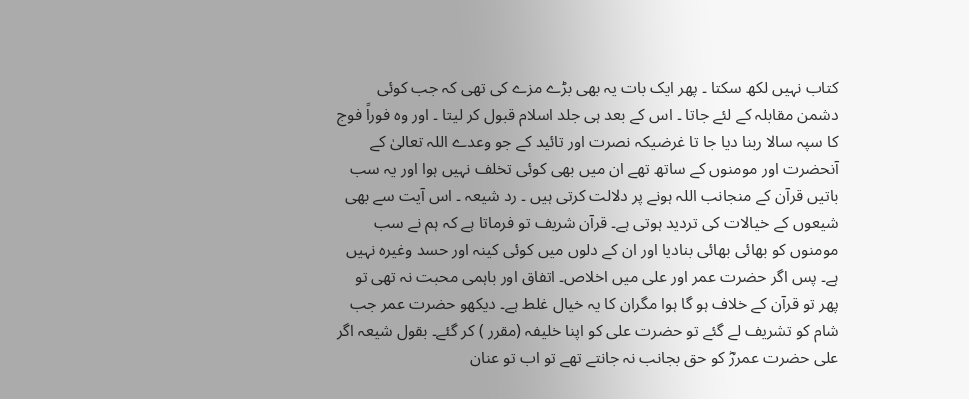کتاب نہیں لکھ سکتا ۔ پھر ایک بات یہ بھی بڑے مزے کی تھی کہ جب کوئی دشمن مقابلہ کے لئے جاتا ۔ اس کے بعد ہی جلد اسلام قبول کر لیتا ۔ اور وہ فوراً فوج کا سپہ سالا ربنا دیا جا تا غرضیکہ نصرت اور تائید کے جو وعدے اللہ تعالیٰ کے آنحضرت اور مومنوں کے ساتھ تھے ان میں بھی کوئی تخلف نہیں ہوا اور یہ سب باتیں قرآن کے منجانب اللہ ہونے پر دلالت کرتی ہیں ۔ رد شیعہ ۔ اس آیت سے بھی شیعوں کے خیالات کی تردید ہوتی ہے۔ قرآن شریف تو فرماتا ہے کہ ہم نے سب مومنوں کو بھائی بھائی بنادیا اور ان کے دلوں میں کوئی کینہ اور حسد وغیرہ نہیں ہے۔ پس اگر حضرت عمر اور علی میں اخلاص۔ اتفاق اور باہمی محبت نہ تھی تو پھر تو قرآن کے خلاف ہو گا ہوا مگران کا یہ خیال غلط ہے۔ دیکھو حضرت عمر جب شام کو تشریف لے گئے تو حضرت علی کو اپنا خلیفہ (مقرر ) کر گئے۔ بقول شیعہ اگر علی حضرت عمررؓ کو حق بجانب نہ جانتے تھے تو اب تو عنان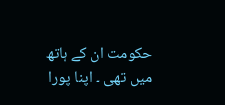حکومت ان کے ہاتھ میں تھی ۔ اپنا پورا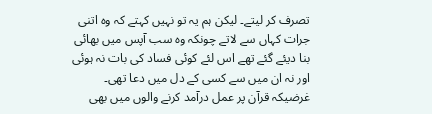تصرف کر لیتے۔ لیکن ہم یہ تو نہیں کہتے کہ وہ اتنی جرات کہاں سے لاتے چونکہ وہ سب آپس میں بھائی بنا دیئے گئے تھے اس لئے کوئی فساد کی بات نہ ہوئی اور نہ ان میں سے کسی کے دل میں دعا تھی۔ غرضیکہ قرآن پر عمل درآمد کرنے والوں میں بھی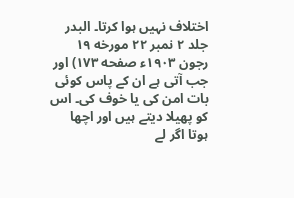اختلاف نہیں ہوا کرتا۔ البدر جلد ۲ نمبر ۲۲ مورخه ۱۹ رجون ۱۹۰۳ء صفحه ۱۷۳) اور جب آتی ہے ان کے پاس کوئی بات امن کی یا خوف کی۔ اس کو پھیلا دیتے ہیں اور اچھا ہوتا اگر لے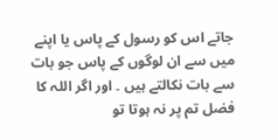جاتے اس کو رسول کے پاس یا اپنے میں سے ان لوگوں کے پاس جو بات سے بات نکالتے ہیں ۔ اور اگر اللہ کا فضل تم پر نہ ہوتا تو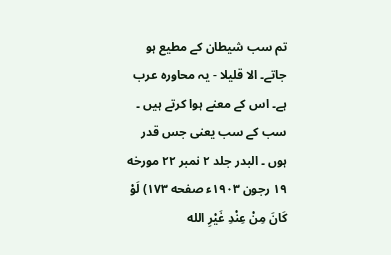تم سب شیطان کے مطیع ہو جاتے۔ الا قليلا - یہ محاورہ عرب ہے۔ اس کے معنے ہوا کرتے ہیں ۔ سب کے سب یعنی جس قدر ہوں ۔ البدر جلد ۲ نمبر ۲۲ مورخه ۱۹ رجون ۱۹۰۳ء صفحه ۱۷۳) لَوْ كَانَ مِنْ عِنْدِ غَيْرِ الله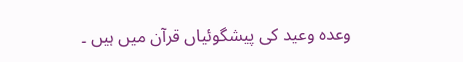وعده وعید کی پیشگوئیاں قرآن میں ہیں ۔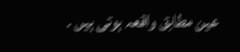عین مطابق واقعہ ہوتی ہیں ۔